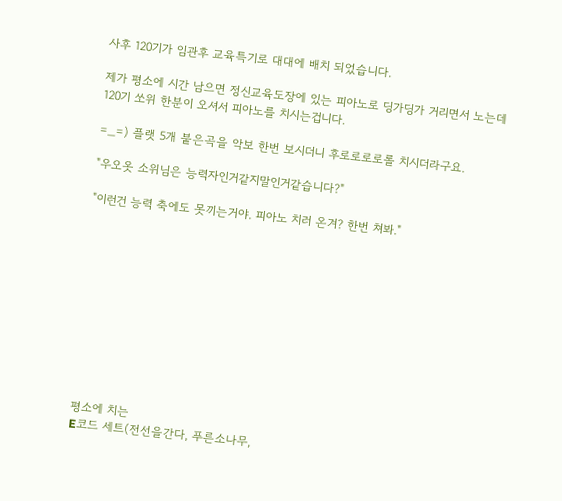사후 120기가 임관후 교육특기로 대대에 배치 되었습니다.

제가 평소에 시간 남으면 정신교육도장에 있는 피아노로 딩가딩가 거리면서 노는데
120기 쏘위 한분이 오셔서 피아노를 치시는겁니다.

=_=) 플랫 5개 붙은곡을 악보 한번 보시더니 후로로로로롤 치시더라구요.

"우오옷 소위님은 능력자인거같지말인거같습니다?"

"이런건 능력 축에도 못끼는거야. 피아노 치러 온겨? 한번 쳐봐."











평소에 치는
E코드 세트(전선을간다, 푸른소나무,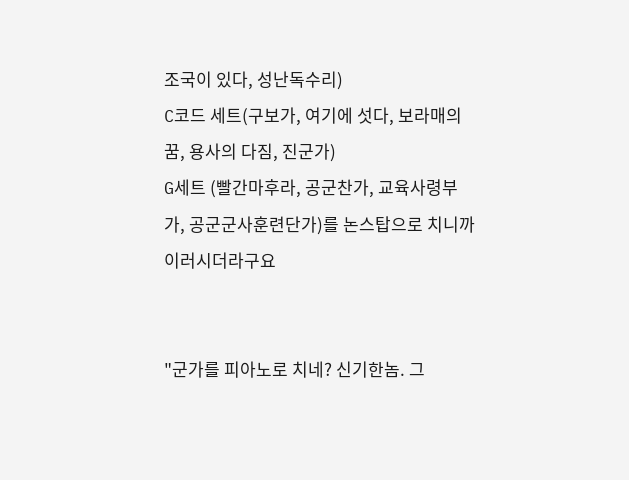조국이 있다, 성난독수리)
C코드 세트(구보가, 여기에 섯다, 보라매의 꿈, 용사의 다짐, 진군가)
G세트 (빨간마후라, 공군찬가, 교육사령부가, 공군군사훈련단가)를 논스탑으로 치니까 이러시더라구요


"군가를 피아노로 치네? 신기한놈. 그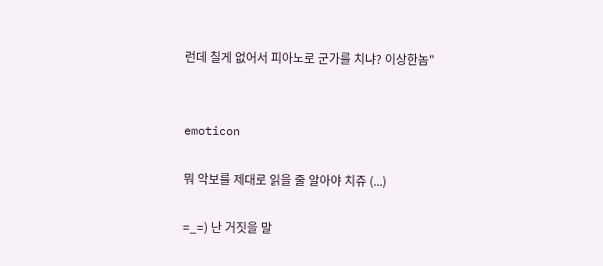런데 칠게 없어서 피아노로 군가를 치냐? 이상한놈"


emoticon

뭐 악보를 제대로 읽을 줄 알아야 치쥬 (...)

=_=) 난 거짓을 말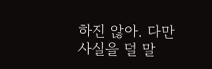하진 않아. 다만 사실을 덜 말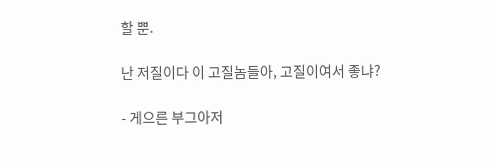할 뿐.

난 저질이다 이 고질놈들아, 고질이여서 좋냐?

- 게으른 부그아저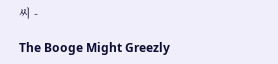씨 -

The Booge Might Greezly